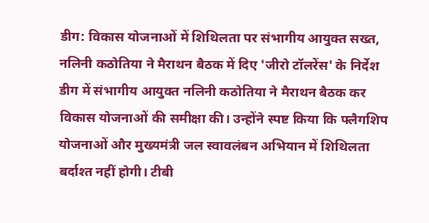डीग: विकास योजनाओं में शिथिलता पर संभागीय आयुक्त सख्त, नलिनी कठोतिया ने मैराथन बैठक में दिए 'जीरो टॉलरेंस' के निर्देश
डीग में संभागीय आयुक्त नलिनी कठोतिया ने मैराथन बैठक कर विकास योजनाओं की समीक्षा की। उन्होंने स्पष्ट किया कि फ्लैगशिप योजनाओं और मुख्यमंत्री जल स्वावलंबन अभियान में शिथिलता बर्दाश्त नहीं होगी। टीबी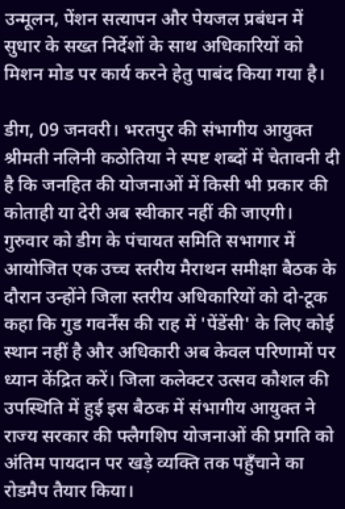उन्मूलन, पेंशन सत्यापन और पेयजल प्रबंधन में सुधार के सख्त निर्देशों के साथ अधिकारियों को मिशन मोड पर कार्य करने हेतु पाबंद किया गया है।

डीग, 09 जनवरी। भरतपुर की संभागीय आयुक्त श्रीमती नलिनी कठोतिया ने स्पष्ट शब्दों में चेतावनी दी है कि जनहित की योजनाओं में किसी भी प्रकार की कोताही या देरी अब स्वीकार नहीं की जाएगी। गुरुवार को डीग के पंचायत समिति सभागार में आयोजित एक उच्च स्तरीय मैराथन समीक्षा बैठक के दौरान उन्होंने जिला स्तरीय अधिकारियों को दो-टूक कहा कि गुड गवर्नेंस की राह में 'पेंडेंसी' के लिए कोई स्थान नहीं है और अधिकारी अब केवल परिणामों पर ध्यान केंद्रित करें। जिला कलेक्टर उत्सव कौशल की उपस्थिति में हुई इस बैठक में संभागीय आयुक्त ने राज्य सरकार की फ्लैगशिप योजनाओं की प्रगति को अंतिम पायदान पर खड़े व्यक्ति तक पहुँचाने का रोडमैप तैयार किया।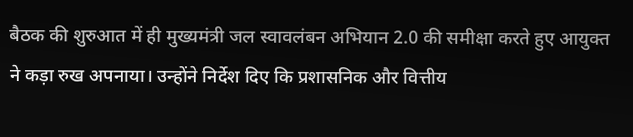बैठक की शुरुआत में ही मुख्यमंत्री जल स्वावलंबन अभियान 2.0 की समीक्षा करते हुए आयुक्त ने कड़ा रुख अपनाया। उन्होंने निर्देश दिए कि प्रशासनिक और वित्तीय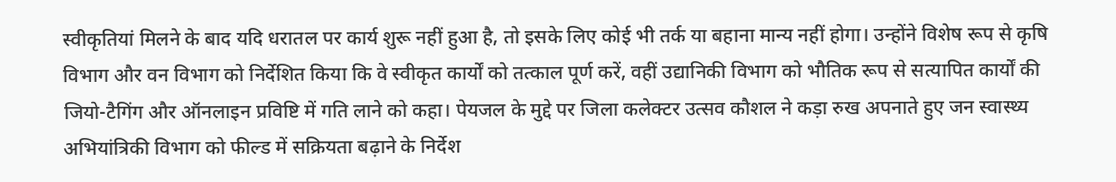स्वीकृतियां मिलने के बाद यदि धरातल पर कार्य शुरू नहीं हुआ है, तो इसके लिए कोई भी तर्क या बहाना मान्य नहीं होगा। उन्होंने विशेष रूप से कृषि विभाग और वन विभाग को निर्देशित किया कि वे स्वीकृत कार्यों को तत्काल पूर्ण करें, वहीं उद्यानिकी विभाग को भौतिक रूप से सत्यापित कार्यों की जियो-टैगिंग और ऑनलाइन प्रविष्टि में गति लाने को कहा। पेयजल के मुद्दे पर जिला कलेक्टर उत्सव कौशल ने कड़ा रुख अपनाते हुए जन स्वास्थ्य अभियांत्रिकी विभाग को फील्ड में सक्रियता बढ़ाने के निर्देश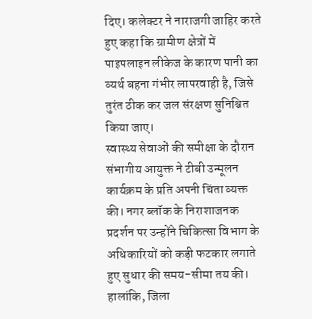दिए। कलेक्टर ने नाराजगी जाहिर करते हुए कहा कि ग्रामीण क्षेत्रों में पाइपलाइन लीकेज के कारण पानी का व्यर्थ बहना गंभीर लापरवाही है, जिसे तुरंत ठीक कर जल संरक्षण सुनिश्चित किया जाए।
स्वास्थ्य सेवाओं की समीक्षा के दौरान संभागीय आयुक्त ने टीबी उन्मूलन कार्यक्रम के प्रति अपनी चिंता व्यक्त की। नगर ब्लॉक के निराशाजनक प्रदर्शन पर उन्होंने चिकित्सा विभाग के अधिकारियों को कड़ी फटकार लगाते हुए सुधार की समय-सीमा तय की। हालांकि, जिला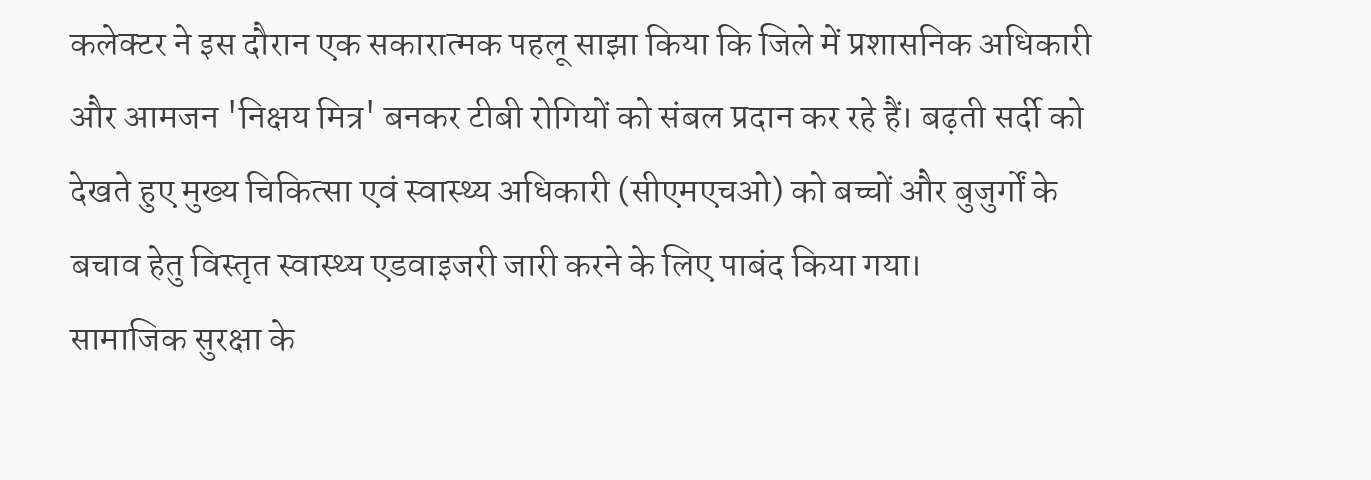कलेक्टर ने इस दौरान एक सकारात्मक पहलू साझा किया कि जिले में प्रशासनिक अधिकारी और आमजन 'निक्षय मित्र' बनकर टीबी रोगियों को संबल प्रदान कर रहे हैं। बढ़ती सर्दी को देखते हुए मुख्य चिकित्सा एवं स्वास्थ्य अधिकारी (सीएमएचओ) को बच्चों और बुजुर्गों के बचाव हेतु विस्तृत स्वास्थ्य एडवाइजरी जारी करने के लिए पाबंद किया गया।
सामाजिक सुरक्षा के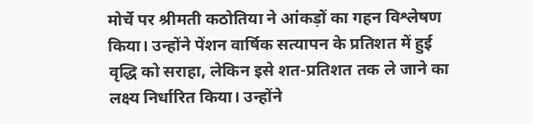मोर्चे पर श्रीमती कठोतिया ने आंकड़ों का गहन विश्लेषण किया। उन्होंने पेंशन वार्षिक सत्यापन के प्रतिशत में हुई वृद्धि को सराहा, लेकिन इसे शत-प्रतिशत तक ले जाने का लक्ष्य निर्धारित किया। उन्होंने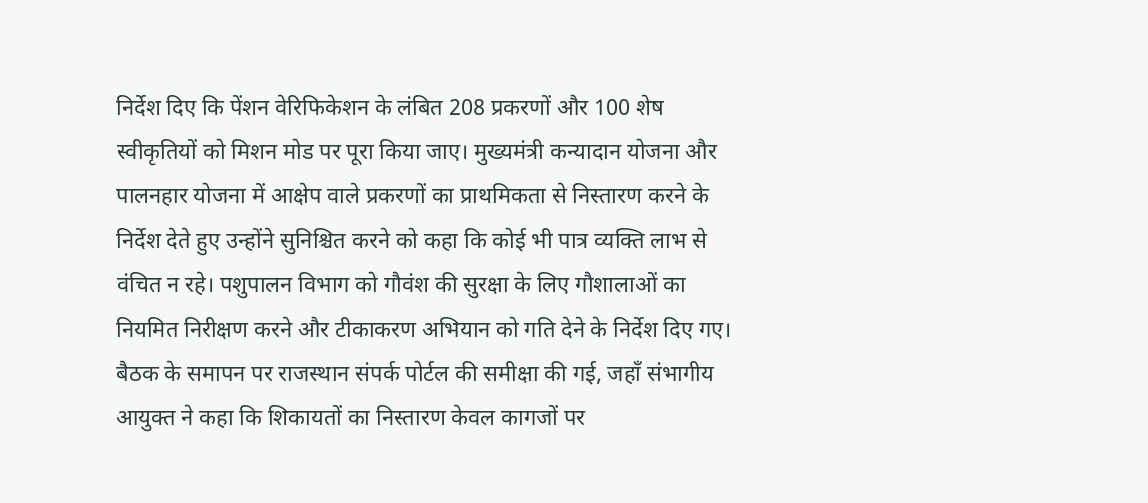निर्देश दिए कि पेंशन वेरिफिकेशन के लंबित 208 प्रकरणों और 100 शेष स्वीकृतियों को मिशन मोड पर पूरा किया जाए। मुख्यमंत्री कन्यादान योजना और पालनहार योजना में आक्षेप वाले प्रकरणों का प्राथमिकता से निस्तारण करने के निर्देश देते हुए उन्होंने सुनिश्चित करने को कहा कि कोई भी पात्र व्यक्ति लाभ से वंचित न रहे। पशुपालन विभाग को गौवंश की सुरक्षा के लिए गौशालाओं का नियमित निरीक्षण करने और टीकाकरण अभियान को गति देने के निर्देश दिए गए।
बैठक के समापन पर राजस्थान संपर्क पोर्टल की समीक्षा की गई, जहाँ संभागीय आयुक्त ने कहा कि शिकायतों का निस्तारण केवल कागजों पर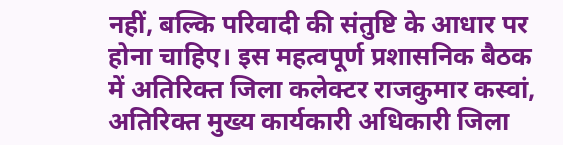नहीं, बल्कि परिवादी की संतुष्टि के आधार पर होना चाहिए। इस महत्वपूर्ण प्रशासनिक बैठक में अतिरिक्त जिला कलेक्टर राजकुमार कस्वां, अतिरिक्त मुख्य कार्यकारी अधिकारी जिला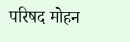परिषद मोहन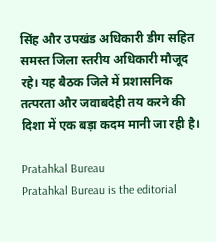सिंह और उपखंड अधिकारी डीग सहित समस्त जिला स्तरीय अधिकारी मौजूद रहे। यह बैठक जिले में प्रशासनिक तत्परता और जवाबदेही तय करने की दिशा में एक बड़ा कदम मानी जा रही है।

Pratahkal Bureau
Pratahkal Bureau is the editorial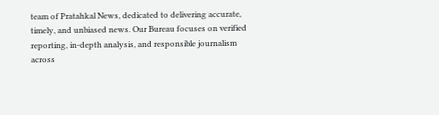team of Pratahkal News, dedicated to delivering accurate, timely, and unbiased news. Our Bureau focuses on verified reporting, in-depth analysis, and responsible journalism across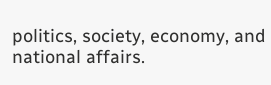politics, society, economy, and national affairs.